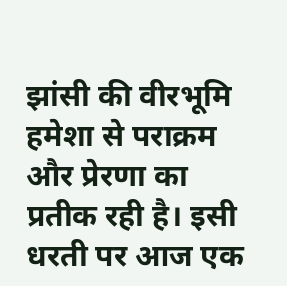झांसी की वीरभूमि हमेशा से पराक्रम और प्रेरणा का प्रतीक रही है। इसी धरती पर आज एक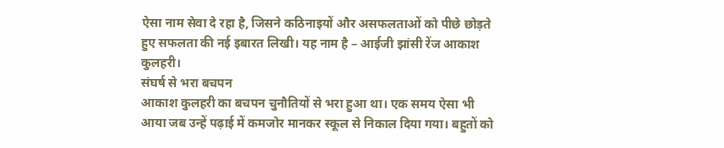ऐसा नाम सेवा दे रहा है, जिसने कठिनाइयों और असफलताओं को पीछे छोड़ते हुए सफलता की नई इबारत लिखी। यह नाम है – आईजी झांसी रेंज आकाश कुलहरी।
संघर्ष से भरा बचपन
आकाश कुलहरी का बचपन चुनौतियों से भरा हुआ था। एक समय ऐसा भी आया जब उन्हें पढ़ाई में कमजोर मानकर स्कूल से निकाल दिया गया। बहुतों को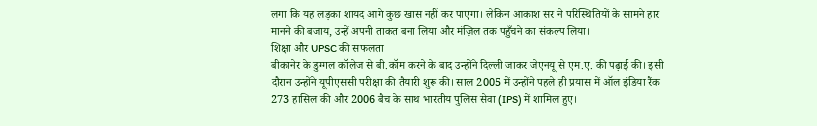लगा कि यह लड़का शायद आगे कुछ खास नहीं कर पाएगा। लेकिन आकाश सर ने परिस्थितियों के सामने हार मानने की बजाय, उन्हें अपनी ताकत बना लिया और मंज़िल तक पहुँचने का संकल्प लिया।
शिक्षा और UPSC की सफलता
बीकानेर के डुग्गल कॉलेज से बी.कॉम करने के बाद उन्होंने दिल्ली जाकर जेएनयू से एम.ए. की पढ़ाई की। इसी दौरान उन्होंने यूपीएससी परीक्षा की तैयारी शुरू की। साल 2005 में उन्होंने पहले ही प्रयास में ऑल इंडिया रैंक 273 हासिल की और 2006 बैच के साथ भारतीय पुलिस सेवा (IPS) में शामिल हुए।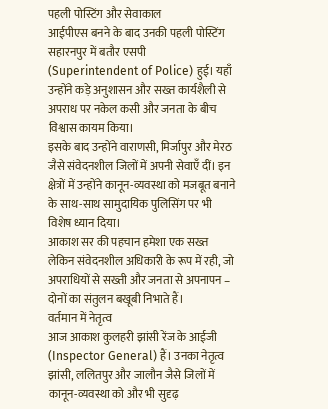पहली पोस्टिंग और सेवाकाल
आईपीएस बनने के बाद उनकी पहली पोस्टिंग सहारनपुर में बतौर एसपी (Superintendent of Police) हुई। यहाँ उन्होंने कड़े अनुशासन और सख्त कार्यशैली से अपराध पर नकेल कसी और जनता के बीच विश्वास कायम किया।
इसके बाद उन्होंने वाराणसी, मिर्जापुर और मेरठ जैसे संवेदनशील जिलों में अपनी सेवाएँ दीं। इन क्षेत्रों में उन्होंने कानून-व्यवस्था को मजबूत बनाने के साथ-साथ सामुदायिक पुलिसिंग पर भी विशेष ध्यान दिया।
आकाश सर की पहचान हमेशा एक सख्त लेकिन संवेदनशील अधिकारी के रूप में रही, जो अपराधियों से सख्ती और जनता से अपनापन – दोनों का संतुलन बखूबी निभाते हैं।
वर्तमान में नेतृत्व
आज आकाश कुलहरी झांसी रेंज के आईजी (Inspector General) हैं। उनका नेतृत्व झांसी, ललितपुर और जालौन जैसे जिलों में कानून-व्यवस्था को और भी सुदृढ़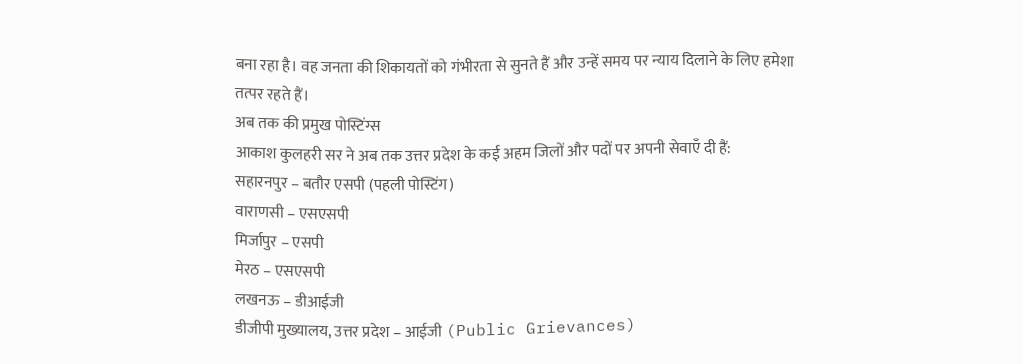बना रहा है। वह जनता की शिकायतों को गंभीरता से सुनते हैं और उन्हें समय पर न्याय दिलाने के लिए हमेशा तत्पर रहते हैं।
अब तक की प्रमुख पोस्टिंग्स
आकाश कुलहरी सर ने अब तक उत्तर प्रदेश के कई अहम जिलों और पदों पर अपनी सेवाएँ दी हैं:
सहारनपुर – बतौर एसपी (पहली पोस्टिंग)
वाराणसी – एसएसपी
मिर्जापुर – एसपी
मेरठ – एसएसपी
लखनऊ – डीआईजी
डीजीपी मुख्यालय, उत्तर प्रदेश – आईजी (Public Grievances)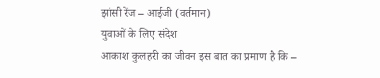झांसी रेंज – आईजी (वर्तमान)
युवाओं के लिए संदेश
आकाश कुलहरी का जीवन इस बात का प्रमाण है कि –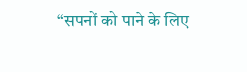“सपनों को पाने के लिए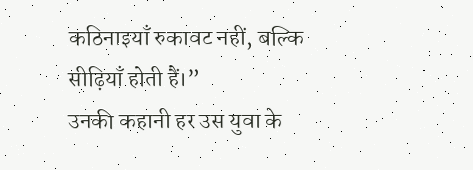कठिनाइयाँ रुकावट नहीं, बल्कि सीढ़ियाँ होती हैं।”
उनकी कहानी हर उस युवा के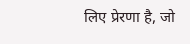लिए प्रेरणा है, जो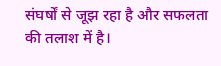संघर्षों से जूझ रहा है और सफलता की तलाश में है।